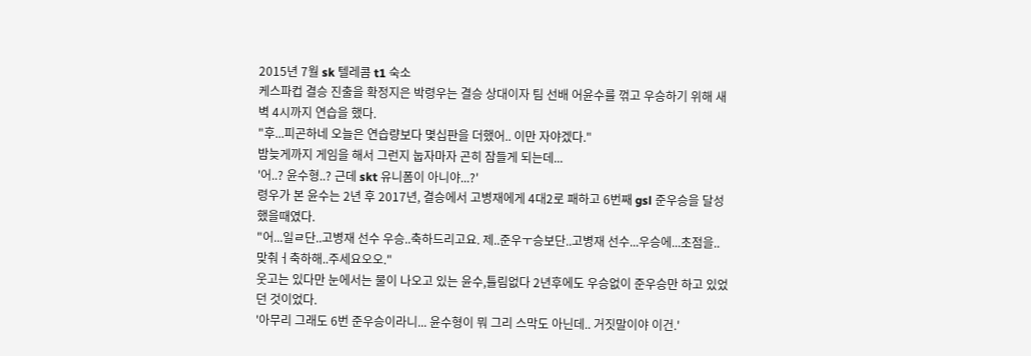2015년 7월 sk 텔레콤 t1 숙소
케스파컵 결승 진출을 확정지은 박령우는 결승 상대이자 팀 선배 어윤수를 꺾고 우승하기 위해 새벽 4시까지 연습을 했다.
"후...피곤하네 오늘은 연습량보다 몇십판을 더했어.. 이만 자야겠다."
밤늦게까지 게임을 해서 그런지 눕자마자 곤히 잠들게 되는데...
'어..? 윤수형..? 근데 skt 유니폼이 아니야...?'
령우가 본 윤수는 2년 후 2017년, 결승에서 고병재에게 4대2로 패하고 6번째 gsl 준우승을 달성했을때였다.
"어...일ㄹ단..고병재 선수 우승..축하드리고요. 제..준우ㅜ승보단..고병재 선수...우승에...초점을..맞춰ㅓ축하해..주세요오오."
웃고는 있다만 눈에서는 물이 나오고 있는 윤수,틀림없다 2년후에도 우승없이 준우승만 하고 있었던 것이었다.
'아무리 그래도 6번 준우승이라니... 윤수형이 뭐 그리 스막도 아닌데.. 거짓말이야 이건.'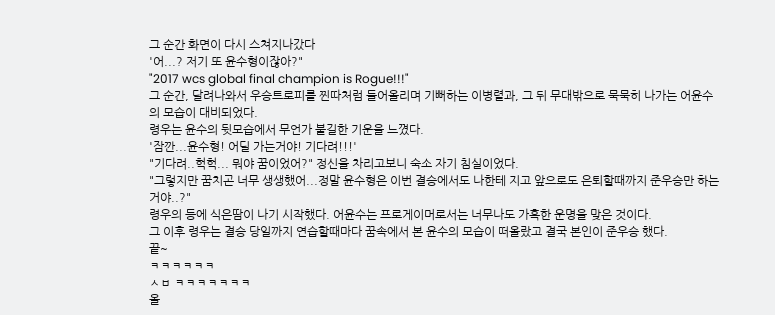그 순간 화면이 다시 스쳐지나갔다
'어...? 저기 또 윤수형이잖아?"
"2017 wcs global final champion is Rogue!!!"
그 순간, 달려나와서 우승트로피를 찐따처럼 들어올리며 기뻐하는 이병렬과, 그 뒤 무대밖으로 묵묵히 나가는 어윤수의 모습이 대비되었다.
령우는 윤수의 뒷모습에서 무언가 불길한 기운을 느꼈다.
'잠깐...윤수형! 어딜 가는거야! 기다려!!!'
"기다려..헉헉... 뭐야 꿈이었어?" 정신을 차리고보니 숙소 자기 침실이었다.
"그렇지만 꿈치곤 너무 생생했어...정말 윤수형은 이번 결승에서도 나한테 지고 앞으로도 은퇴할때까지 준우승만 하는거야..?"
령우의 등에 식은땀이 나기 시작했다. 어윤수는 프로게이머로서는 너무나도 가혹한 운명을 맞은 것이다.
그 이후 령우는 결승 당일까지 연습할때마다 꿈속에서 본 윤수의 모습이 떠올랐고 결국 본인이 준우승 했다.
끝~
ㅋㅋㅋㅋㅋㅋ
ㅅㅂ ㅋㅋㅋㅋㅋㅋㅋ
올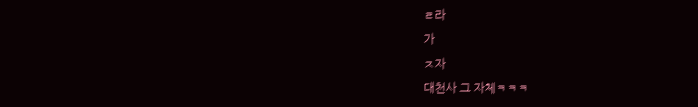ㄹ라
가
ㅈ자
대천사 그 자체ㅋㅋㅋ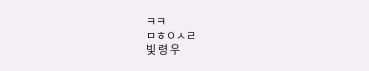ㅋㅋ
ㅁㅎㅇㅅㄹ
빛 령 우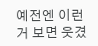예전엔 이런거 보면 웃겼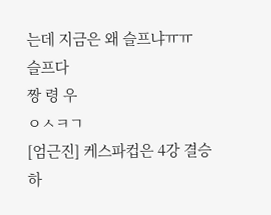는데 지금은 왜 슬프냐ㅠㅠ
슬프다
짱 령 우
ㅇㅅㅋㄱ
[엄근진] 케스파컵은 4강 결승 하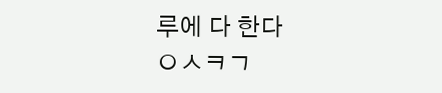루에 다 한다
ㅇㅅㅋㄱ